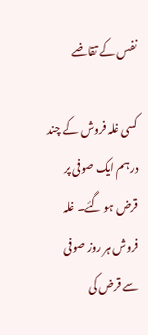نفس کے تقاضے

کسی غلہ فروش کے چند درہم ایک صوفی پر قرض ہو گئے۔ غلہ فروش ہر روز صوفی سے قرض کی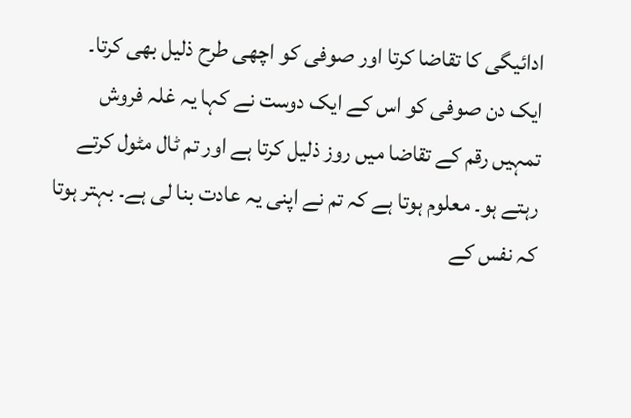ادائیگی کا تقاضا کرتا اور صوفی کو اچھی طرح ذلیل بھی کرتا۔ ایک دن صوفی کو اس کے ایک دوست نے کہا یہ غلہ فروش تمہیں رقم کے تقاضا میں روز ذلیل کرتا ہے اور تم ٹال مٹول کرتے رہتے ہو۔ معلوم ہوتا ہے کہ تم نے اپنی یہ عادت بنا لی ہے۔ بہتر ہوتا کہ نفس کے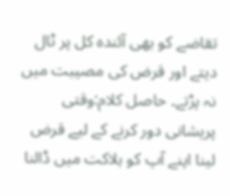تقاضے کو بھی آئندہ کل پر ٹال دیتے اور قرض کی مصیبت میں نہ پڑتے۔ حاصل کلام:وقتی پریشانی دور کرنے کے لیے قرض لینا اپنے آپ کو ہلاکت میں ڈالنا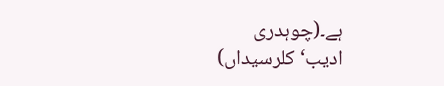ہے۔(چوہدری ادیب‘کلرسیداں)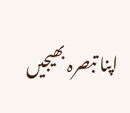اپنا تبصرہ بھیجیں